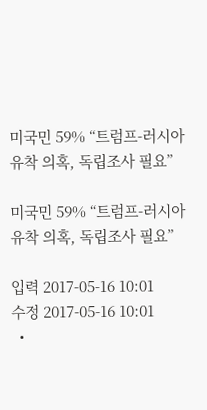미국민 59% “트럼프-러시아 유착 의혹, 독립조사 필요”

미국민 59% “트럼프-러시아 유착 의혹, 독립조사 필요”

입력 2017-05-16 10:01
수정 2017-05-16 10:01
  •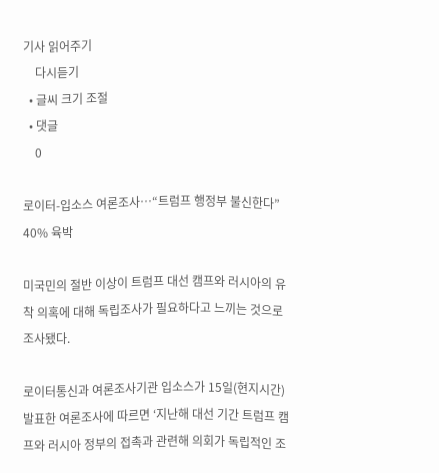기사 읽어주기
    다시듣기
  • 글씨 크기 조절
  • 댓글
    0

로이터-입소스 여론조사…“트럼프 행정부 불신한다” 40% 육박

미국민의 절반 이상이 트럼프 대선 캠프와 러시아의 유착 의혹에 대해 독립조사가 필요하다고 느끼는 것으로 조사됐다.

로이터통신과 여론조사기관 입소스가 15일(현지시간) 발표한 여론조사에 따르면 ‘지난해 대선 기간 트럼프 캠프와 러시아 정부의 접촉과 관련해 의회가 독립적인 조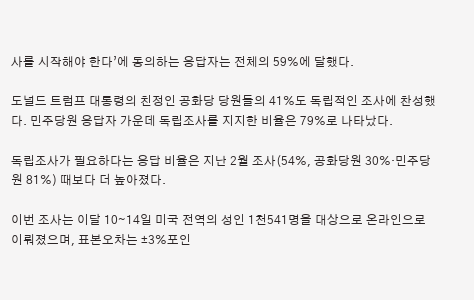사를 시작해야 한다’에 동의하는 응답자는 전체의 59%에 달했다.

도널드 트럼프 대통령의 친정인 공화당 당원들의 41%도 독립적인 조사에 찬성했다. 민주당원 응답자 가운데 독립조사를 지지한 비율은 79%로 나타났다.

독립조사가 필요하다는 응답 비율은 지난 2월 조사(54%, 공화당원 30%·민주당원 81%) 때보다 더 높아졌다.

이번 조사는 이달 10∼14일 미국 전역의 성인 1천541명을 대상으로 온라인으로 이뤄졌으며, 표본오차는 ±3%포인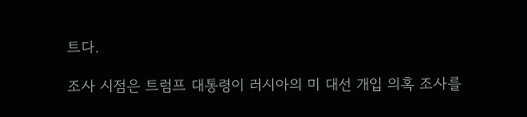트다.

조사 시점은 트럼프 대통령이 러시아의 미 대선 개입 의혹 조사를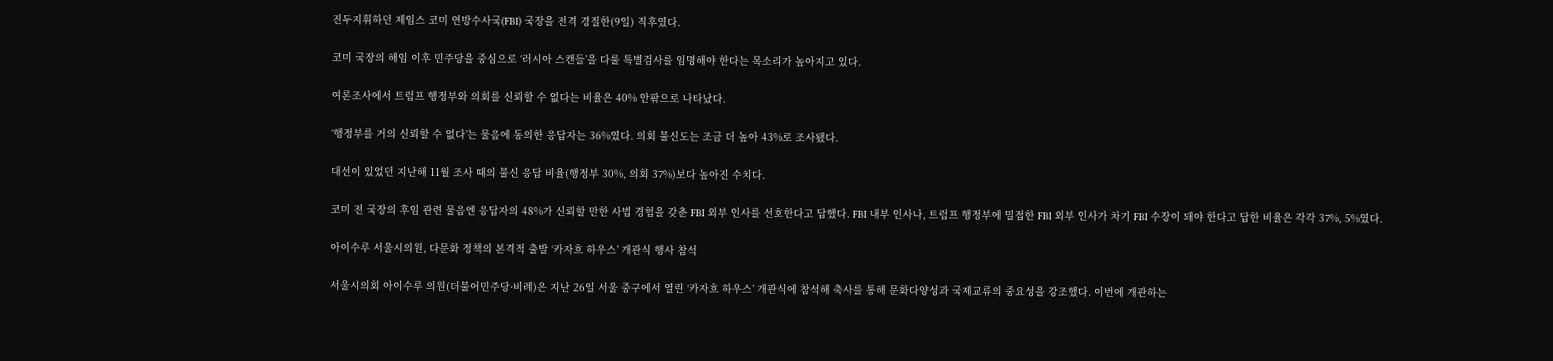진두지휘하던 제임스 코미 연방수사국(FBI) 국장을 전격 경질한(9일) 직후였다.

코미 국장의 해임 이후 민주당을 중심으로 ‘러시아 스캔들’을 다룰 특별검사를 임명해야 한다는 목소리가 높아지고 있다.

여론조사에서 트럼프 행정부와 의회를 신뢰할 수 없다는 비율은 40% 안팎으로 나타났다.

‘행정부를 거의 신뢰할 수 없다’는 물음에 동의한 응답자는 36%였다. 의회 불신도는 조금 더 높아 43%로 조사됐다.

대선이 있었던 지난해 11월 조사 때의 불신 응답 비율(행정부 30%, 의회 37%)보다 높아진 수치다.

코미 전 국장의 후임 관련 물음엔 응답자의 48%가 신뢰할 만한 사법 경험을 갖춘 FBI 외부 인사를 선호한다고 답했다. FBI 내부 인사나, 트럼프 행정부에 밀접한 FBI 외부 인사가 차기 FBI 수장이 돼야 한다고 답한 비율은 각각 37%, 5%였다.

아이수루 서울시의원, 다문화 정책의 본격적 출발 ‘카자흐 하우스’ 개관식 행사 참석

서울시의회 아이수루 의원(더불어민주당·비례)은 지난 26일 서울 중구에서 열린 ‘카자흐 하우스’ 개관식에 참석해 축사를 통해 문화다양성과 국제교류의 중요성을 강조했다. 이번에 개관하는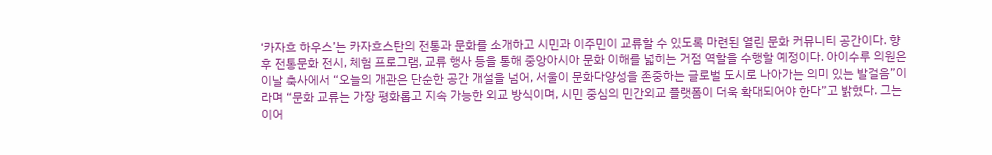‘카자흐 하우스’는 카자흐스탄의 전통과 문화를 소개하고 시민과 이주민이 교류할 수 있도록 마련된 열린 문화 커뮤니티 공간이다. 향후 전통문화 전시, 체험 프로그램, 교류 행사 등을 통해 중앙아시아 문화 이해를 넓히는 거점 역할을 수행할 예정이다. 아이수루 의원은 이날 축사에서 “오늘의 개관은 단순한 공간 개설을 넘어, 서울이 문화다양성을 존중하는 글로벌 도시로 나아가는 의미 있는 발걸음”이라며 “문화 교류는 가장 평화롭고 지속 가능한 외교 방식이며, 시민 중심의 민간외교 플랫폼이 더욱 확대되어야 한다”고 밝혔다. 그는 이어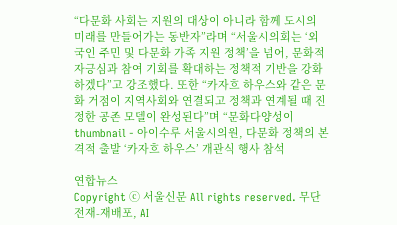“다문화 사회는 지원의 대상이 아니라 함께 도시의 미래를 만들어가는 동반자”라며 “서울시의회는 ‘외국인 주민 및 다문화 가족 지원 정책’을 넘어, 문화적 자긍심과 참여 기회를 확대하는 정책적 기반을 강화하겠다”고 강조했다. 또한 “카자흐 하우스와 같은 문화 거점이 지역사회와 연결되고 정책과 연계될 때 진정한 공존 모델이 완성된다”며 “문화다양성이
thumbnail - 아이수루 서울시의원, 다문화 정책의 본격적 출발 ‘카자흐 하우스’ 개관식 행사 참석

연합뉴스
Copyright ⓒ 서울신문 All rights reserved. 무단 전재-재배포, AI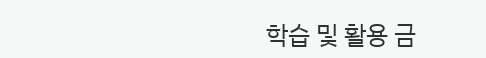학습 및 활용 금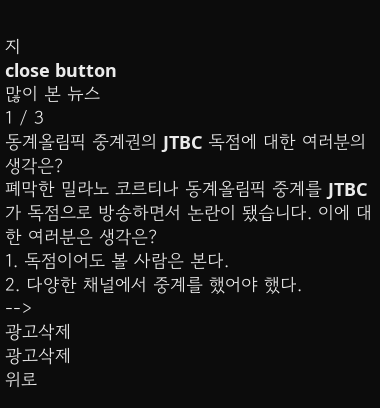지
close button
많이 본 뉴스
1 / 3
동계올림픽 중계권의 JTBC 독점에 대한 여러분의 생각은?
폐막한 밀라노 코르티나 동계올림픽 중계를 JTBC가 독점으로 방송하면서 논란이 됐습니다. 이에 대한 여러분은 생각은?
1. 독점이어도 볼 사람은 본다.
2. 다양한 채널에서 중계를 했어야 했다.
-->
광고삭제
광고삭제
위로